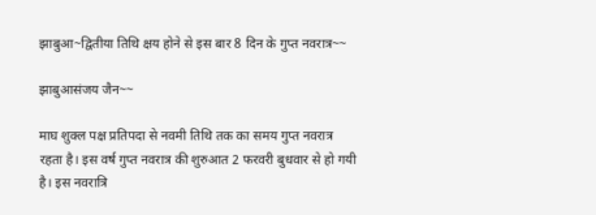झाबुआ~द्वितीया तिथि क्षय होने से इस बार 8 दिन के गुप्त नवरात्र~~

झाबुआसंजय जैन~~

माघ शुक्ल पक्ष प्रतिपदा से नवमी तिथि तक का समय गुप्त नवरात्र रहता है। इस वर्ष गुप्त नवरात्र की शुरुआत 2 फरवरी बुधवार से हो गयी है। इस नवरात्रि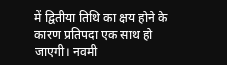में द्वितीया तिथि का क्षय होने के कारण प्रतिपदा एक साथ हो जाएगी। नवमी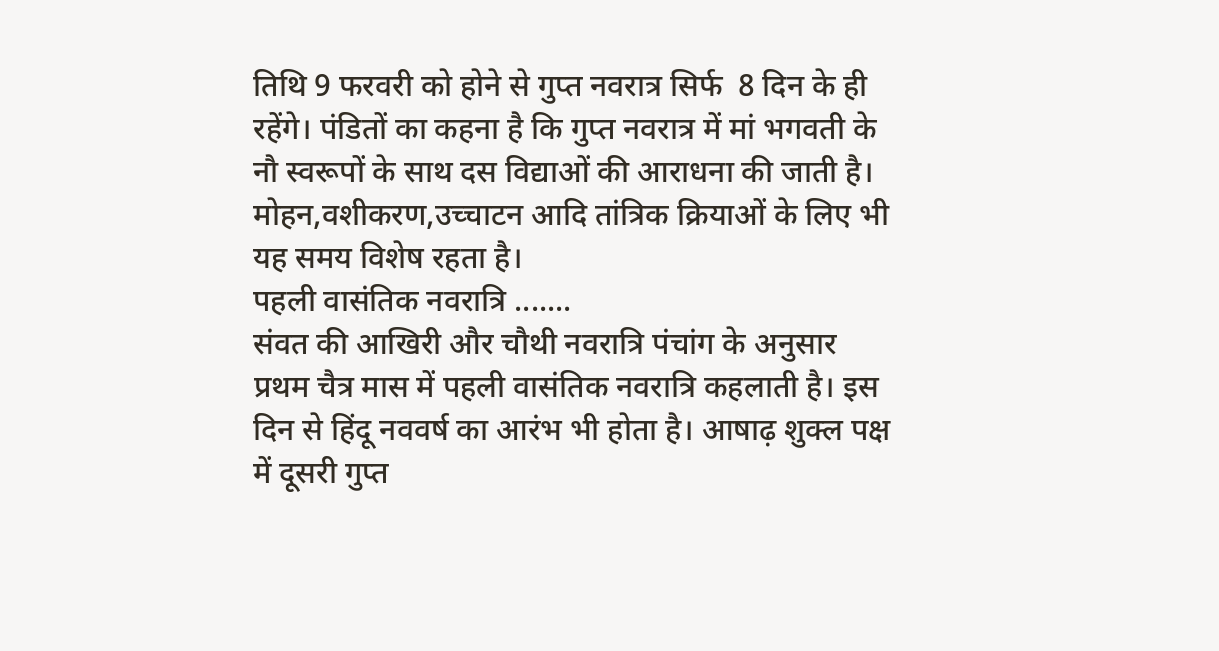तिथि 9 फरवरी को होने से गुप्त नवरात्र सिर्फ  8 दिन के ही रहेंगे। पंडितों का कहना है कि गुप्त नवरात्र में मां भगवती के नौ स्वरूपों के साथ दस विद्याओं की आराधना की जाती है। मोहन,वशीकरण,उच्चाटन आदि तांत्रिक क्रियाओं के लिए भी यह समय विशेष रहता है।
पहली वासंतिक नवरात्रि .......
संवत की आखिरी और चौथी नवरात्रि पंचांग के अनुसार प्रथम चैत्र मास में पहली वासंतिक नवरात्रि कहलाती है। इस दिन से हिंदू नववर्ष का आरंभ भी होता है। आषाढ़ शुक्ल पक्ष में दूसरी गुप्त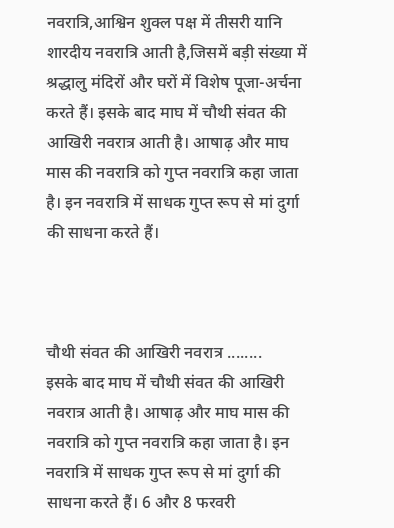नवरात्रि,आश्विन शुक्ल पक्ष में तीसरी यानि शारदीय नवरात्रि आती है,जिसमें बड़ी संख्या में श्रद्धालु मंदिरों और घरों में विशेष पूजा-अर्चना करते हैं। इसके बाद माघ में चौथी संवत की आखिरी नवरात्र आती है। आषाढ़ और माघ मास की नवरात्रि को गुप्त नवरात्रि कहा जाता है। इन नवरात्रि में साधक गुप्त रूप से मां दुर्गा की साधना करते हैं।



चौथी संवत की आखिरी नवरात्र ........
इसके बाद माघ में चौथी संवत की आखिरी नवरात्र आती है। आषाढ़ और माघ मास की नवरात्रि को गुप्त नवरात्रि कहा जाता है। इन नवरात्रि में साधक गुप्त रूप से मां दुर्गा की साधना करते हैं। 6 और 8 फरवरी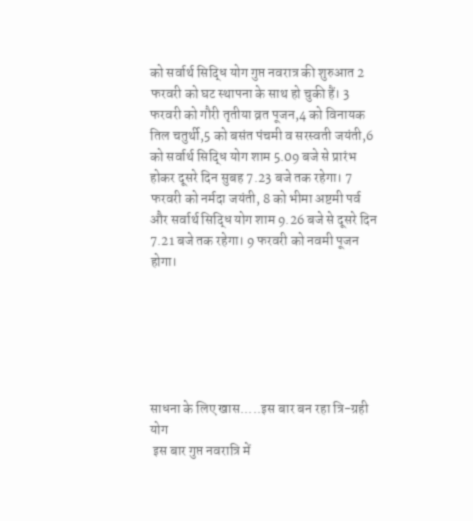को सर्वार्थ सिद्धि योग गुप्त नवरात्र की शुरुआत 2 फरवरी को घट स्थापना के साथ हो चुकी हैं। 3 फरवरी को गौरी तृतीया व्रत पूजन,4 को विनायक तिल चतुर्थी,5 को बसंत पंचमी व सरस्वती जयंती,6 को सर्वार्थ सिद्धि योग शाम 5.09 बजे से प्रारंभ होकर दूसरे दिन सुबह 7.23 बजे तक रहेगा। 7 फरवरी को नर्मदा जयंती, 8 को भीमा अष्टमी पर्व और सर्वार्थ सिद्धि योग शाम 9.26 बजे से दूसरे दिन 7.21 बजे तक रहेगा। 9 फरवरी को नवमी पूजन होगा।






साधना के लिए खास.....इस बार बन रहा त्रि-ग्रही योग
 इस बार गुप्त नवरात्रि में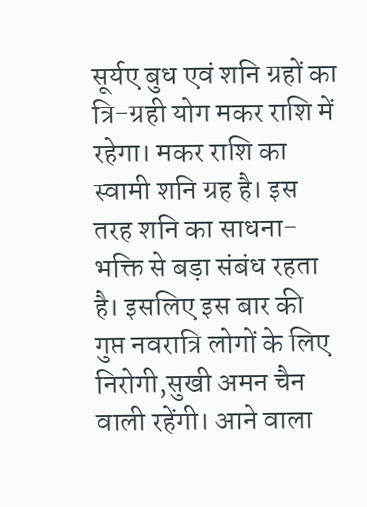सूर्यए बुध एवं शनि ग्रहों का त्रि-ग्रही योग मकर राशि में रहेगा। मकर राशि का स्वामी शनि ग्रह है। इस तरह शनि का साधना-भक्ति से बड़ा संबंध रहता है। इसलिए इस बार की गुप्त नवरात्रि लोगों के लिए निरोगी,सुखी अमन चैन वाली रहेंगी। आने वाला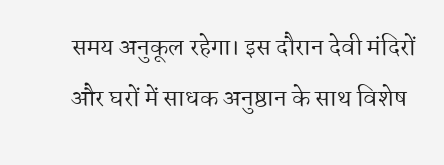समय अनुकूल रहेगा। इस दौरान देवी मंदिरों और घरों में साधक अनुष्ठान के साथ विशेष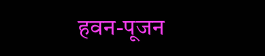हवन-पूजन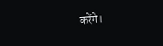करेंगे।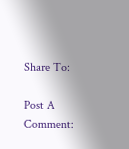Share To:

Post A Comment: